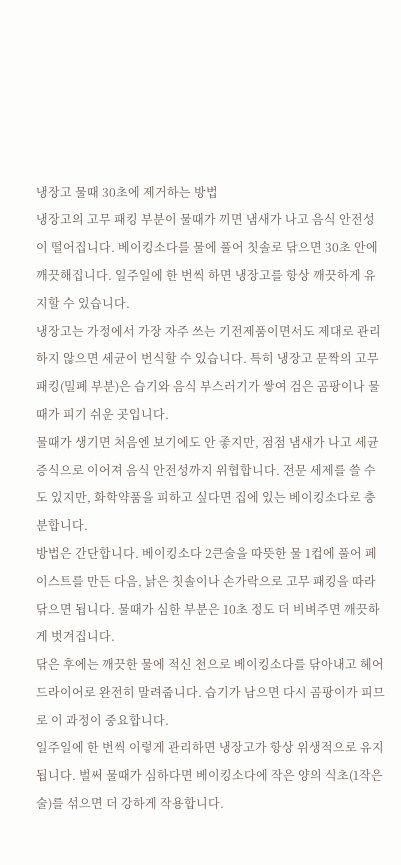냉장고 물때 30초에 제거하는 방법
냉장고의 고무 패킹 부분이 물때가 끼면 냄새가 나고 음식 안전성이 떨어집니다. 베이킹소다를 물에 풀어 칫솔로 닦으면 30초 안에 깨끗해집니다. 일주일에 한 번씩 하면 냉장고를 항상 깨끗하게 유지할 수 있습니다.
냉장고는 가정에서 가장 자주 쓰는 기전제품이면서도 제대로 관리하지 않으면 세균이 번식할 수 있습니다. 특히 냉장고 문짝의 고무 패킹(밀폐 부분)은 습기와 음식 부스러기가 쌓여 검은 곰팡이나 물때가 피기 쉬운 곳입니다.
물때가 생기면 처음엔 보기에도 안 좋지만, 점점 냄새가 나고 세균 증식으로 이어져 음식 안전성까지 위협합니다. 전문 세제를 쓸 수도 있지만, 화학약품을 피하고 싶다면 집에 있는 베이킹소다로 충분합니다.
방법은 간단합니다. 베이킹소다 2큰술을 따뜻한 물 1컵에 풀어 페이스트를 만든 다음, 낡은 칫솔이나 손가락으로 고무 패킹을 따라 닦으면 됩니다. 물때가 심한 부분은 10초 정도 더 비벼주면 깨끗하게 벗겨집니다.
닦은 후에는 깨끗한 물에 적신 천으로 베이킹소다를 닦아내고 헤어드라이어로 완전히 말려줍니다. 습기가 남으면 다시 곰팡이가 피므로 이 과정이 중요합니다.
일주일에 한 번씩 이렇게 관리하면 냉장고가 항상 위생적으로 유지됩니다. 벌써 물때가 심하다면 베이킹소다에 작은 양의 식초(1작은술)를 섞으면 더 강하게 작용합니다.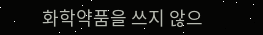화학약품을 쓰지 않으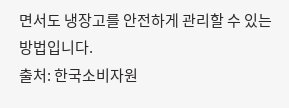면서도 냉장고를 안전하게 관리할 수 있는 방법입니다.
출처: 한국소비자원